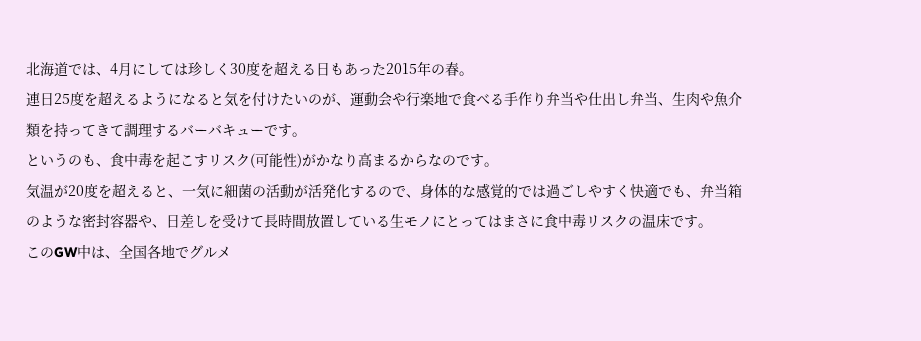北海道では、4月にしては珍しく30度を超える日もあった2015年の春。
連日25度を超えるようになると気を付けたいのが、運動会や行楽地で食べる手作り弁当や仕出し弁当、生肉や魚介類を持ってきて調理するバーバキューです。
というのも、食中毒を起こすリスク(可能性)がかなり高まるからなのです。
気温が20度を超えると、一気に細菌の活動が活発化するので、身体的な感覚的では過ごしやすく快適でも、弁当箱のような密封容器や、日差しを受けて長時間放置している生モノにとってはまさに食中毒リスクの温床です。
このGW中は、全国各地でグルメ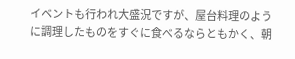イベントも行われ大盛況ですが、屋台料理のように調理したものをすぐに食べるならともかく、朝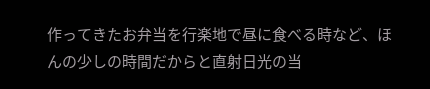作ってきたお弁当を行楽地で昼に食べる時など、ほんの少しの時間だからと直射日光の当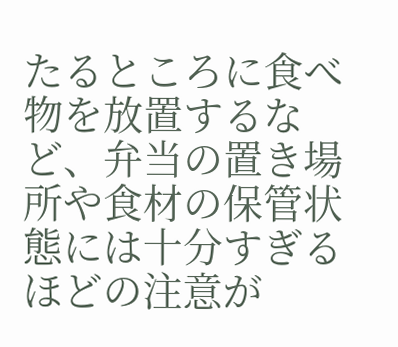たるところに食べ物を放置するなど、弁当の置き場所や食材の保管状態には十分すぎるほどの注意が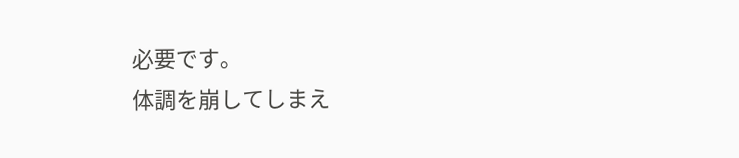必要です。
体調を崩してしまえ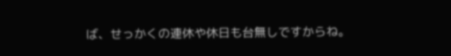ば、せっかくの連休や休日も台無しですからね。